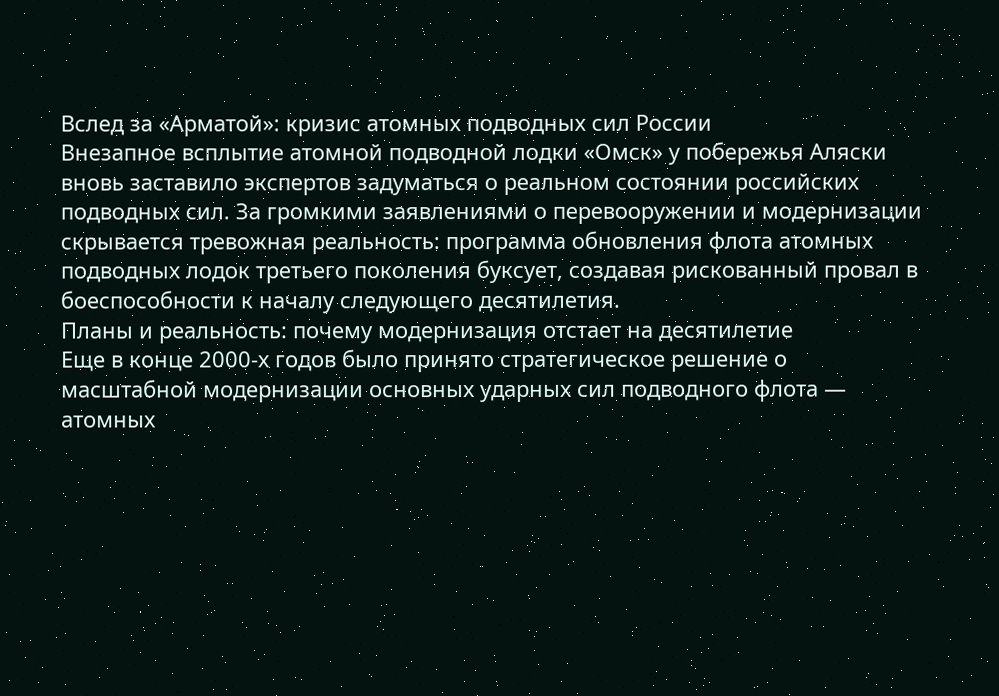Вслед за «Арматой»: кризис атомных подводных сил России
Внезапное всплытие атомной подводной лодки «Омск» у побережья Аляски вновь заставило экспертов задуматься о реальном состоянии российских подводных сил. За громкими заявлениями о перевооружении и модернизации скрывается тревожная реальность: программа обновления флота атомных подводных лодок третьего поколения буксует, создавая рискованный провал в боеспособности к началу следующего десятилетия.
Планы и реальность: почему модернизация отстает на десятилетие
Еще в конце 2000-х годов было принято стратегическое решение о масштабной модернизации основных ударных сил подводного флота — атомных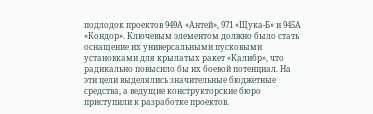подлодок проектов 949А «Антей», 971 «Щука-Б» и 945А «Кондор». Ключевым элементом должно было стать оснащение их универсальными пусковыми установками для крылатых ракет «Калибр», что радикально повысило бы их боевой потенциал. На эти цели выделялись значительные бюджетные средства, а ведущие конструкторские бюро приступили к разработке проектов.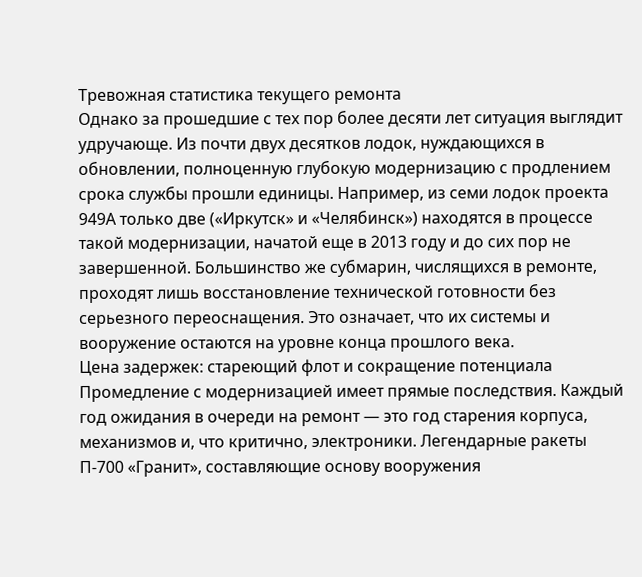Тревожная статистика текущего ремонта
Однако за прошедшие с тех пор более десяти лет ситуация выглядит удручающе. Из почти двух десятков лодок, нуждающихся в обновлении, полноценную глубокую модернизацию с продлением срока службы прошли единицы. Например, из семи лодок проекта 949А только две («Иркутск» и «Челябинск») находятся в процессе такой модернизации, начатой еще в 2013 году и до сих пор не завершенной. Большинство же субмарин, числящихся в ремонте, проходят лишь восстановление технической готовности без серьезного переоснащения. Это означает, что их системы и вооружение остаются на уровне конца прошлого века.
Цена задержек: стареющий флот и сокращение потенциала
Промедление с модернизацией имеет прямые последствия. Каждый год ожидания в очереди на ремонт — это год старения корпуса, механизмов и, что критично, электроники. Легендарные ракеты П-700 «Гранит», составляющие основу вооружения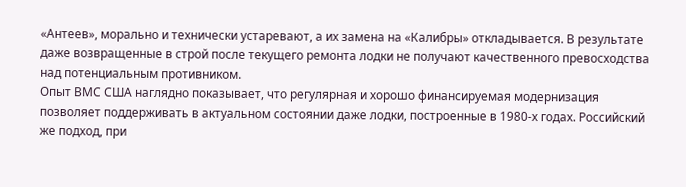«Антеев», морально и технически устаревают, а их замена на «Калибры» откладывается. В результате даже возвращенные в строй после текущего ремонта лодки не получают качественного превосходства над потенциальным противником.
Опыт ВМС США наглядно показывает, что регулярная и хорошо финансируемая модернизация позволяет поддерживать в актуальном состоянии даже лодки, построенные в 1980-х годах. Российский же подход, при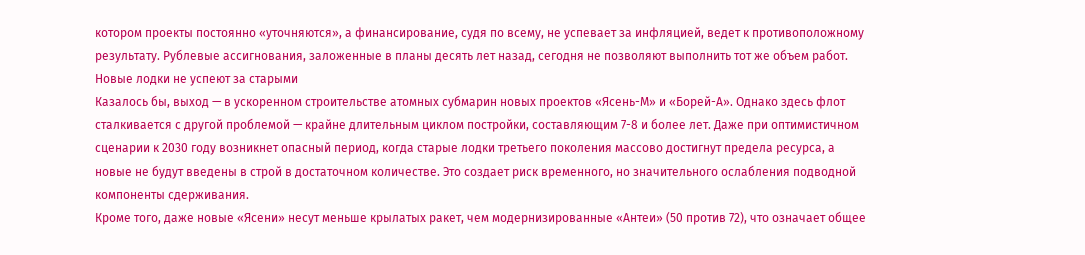котором проекты постоянно «уточняются», а финансирование, судя по всему, не успевает за инфляцией, ведет к противоположному результату. Рублевые ассигнования, заложенные в планы десять лет назад, сегодня не позволяют выполнить тот же объем работ.
Новые лодки не успеют за старыми
Казалось бы, выход — в ускоренном строительстве атомных субмарин новых проектов «Ясень-М» и «Борей-А». Однако здесь флот сталкивается с другой проблемой — крайне длительным циклом постройки, составляющим 7-8 и более лет. Даже при оптимистичном сценарии к 2030 году возникнет опасный период, когда старые лодки третьего поколения массово достигнут предела ресурса, а новые не будут введены в строй в достаточном количестве. Это создает риск временного, но значительного ослабления подводной компоненты сдерживания.
Кроме того, даже новые «Ясени» несут меньше крылатых ракет, чем модернизированные «Антеи» (50 против 72), что означает общее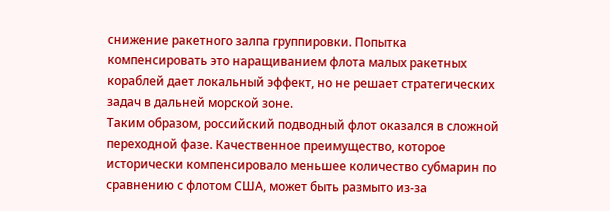снижение ракетного залпа группировки. Попытка компенсировать это наращиванием флота малых ракетных кораблей дает локальный эффект, но не решает стратегических задач в дальней морской зоне.
Таким образом, российский подводный флот оказался в сложной переходной фазе. Качественное преимущество, которое исторически компенсировало меньшее количество субмарин по сравнению с флотом США, может быть размыто из-за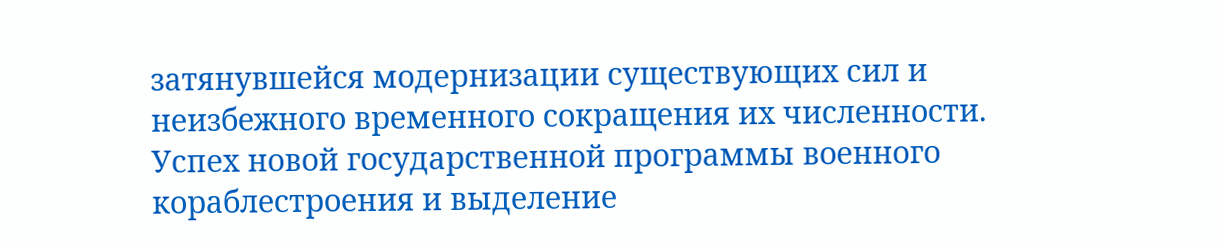затянувшейся модернизации существующих сил и неизбежного временного сокращения их численности. Успех новой государственной программы военного кораблестроения и выделение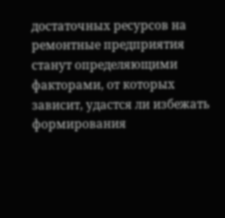достаточных ресурсов на ремонтные предприятия станут определяющими факторами, от которых зависит, удастся ли избежать формирования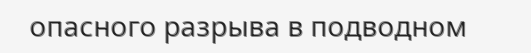опасного разрыва в подводном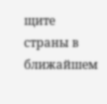щите страны в ближайшем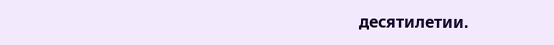десятилетии.